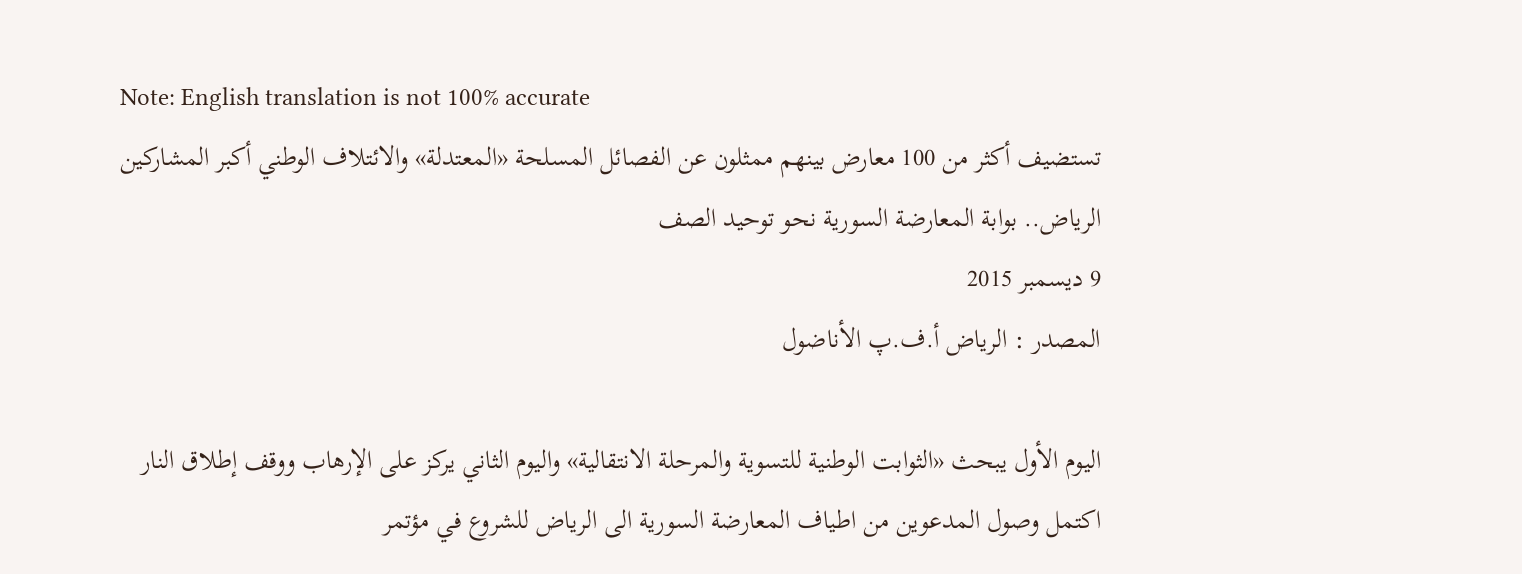Note: English translation is not 100% accurate
تستضيف أكثر من 100 معارض بينهم ممثلون عن الفصائل المسلحة «المعتدلة» والائتلاف الوطني أكبر المشاركين
الرياض.. بوابة المعارضة السورية نحو توحيد الصف
9 ديسمبر 2015
المصدر : الرياض أ.ف.پ الأناضول

اليوم الأول يبحث «الثوابت الوطنية للتسوية والمرحلة الانتقالية» واليوم الثاني يركز على الإرهاب ووقف إطلاق النار
اكتمل وصول المدعوين من اطياف المعارضة السورية الى الرياض للشروع في مؤتمر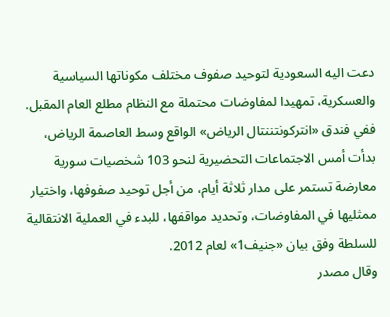دعت اليه السعودية لتوحيد صفوف مختلف مكوناتها السياسية والعسكرية، تمهيدا لمفاوضات محتملة مع النظام مطلع العام المقبل.
ففي فندق «انتركونتننتال الرياض» الواقع وسط العاصمة الرياض، بدأت أمس الاجتماعات التحضيرية لنحو 103 شخصيات سورية معارضة تستمر على مدار ثلاثة أيام، من أجل توحيد صفوفها، واختيار ممثليها في المفاوضات، وتحديد مواقفها، للبدء في العملية الانتقالية للسلطة وفق بيان «جنيف1» لعام 2012.
وقال مصدر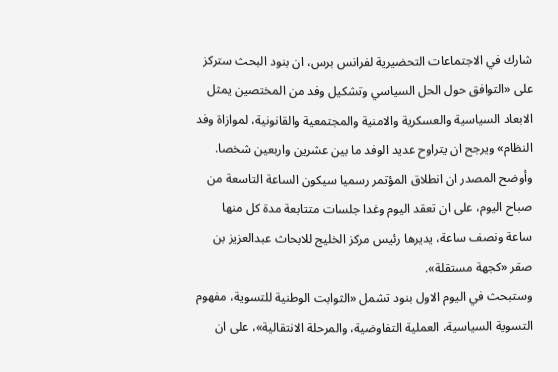شارك في الاجتماعات التحضيرية لفرانس برس، ان بنود البحث ستركز على «التوافق حول الحل السياسي وتشكيل وفد من المختصين يمثل الابعاد السياسية والعسكرية والامنية والمجتمعية والقانونية، لموازاة وفد النظام» ويرجح ان يتراوح عديد الوفد ما بين عشرين واربعين شخصا.
وأوضح المصدر ان انطلاق المؤتمر رسميا سيكون الساعة التاسعة من صباح اليوم، على ان تعقد اليوم وغدا جلسات متتابعة مدة كل منها ساعة ونصف ساعة، يديرها رئيس مركز الخليج للابحاث عبدالعزيز بن صقر «كجهة مستقلة».
وستبحث في اليوم الاول بنود تشمل «الثوابت الوطنية للتسوية، مفهوم التسوية السياسية، العملية التفاوضية، والمرحلة الانتقالية»، على ان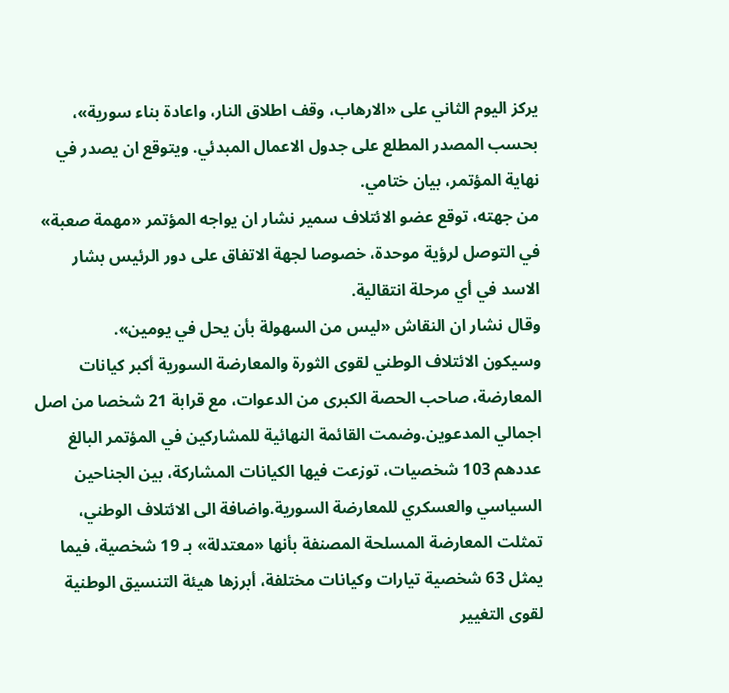يركز اليوم الثاني على «الارهاب، وقف اطلاق النار، واعادة بناء سورية»، بحسب المصدر المطلع على جدول الاعمال المبدئي. ويتوقع ان يصدر في نهاية المؤتمر، بيان ختامي.
من جهته، توقع عضو الائتلاف سمير نشار ان يواجه المؤتمر «مهمة صعبة» في التوصل لرؤية موحدة، خصوصا لجهة الاتفاق على دور الرئيس بشار الاسد في أي مرحلة انتقالية.
وقال نشار ان النقاش «ليس من السهولة بأن يحل في يومين».
وسيكون الائتلاف الوطني لقوى الثورة والمعارضة السورية أكبر كيانات المعارضة، صاحب الحصة الكبرى من الدعوات، مع قرابة 21 شخصا من اصل اجمالي المدعوين.وضمت القائمة النهائية للمشاركين في المؤتمر البالغ عددهم 103 شخصيات، توزعت فيها الكيانات المشاركة، بين الجناحين السياسي والعسكري للمعارضة السورية.واضافة الى الائتلاف الوطني، تمثلت المعارضة المسلحة المصنفة بأنها «معتدلة» بـ 19 شخصية، فيما يمثل 63 شخصية تيارات وكيانات مختلفة، أبرزها هيئة التنسيق الوطنية لقوى التغيير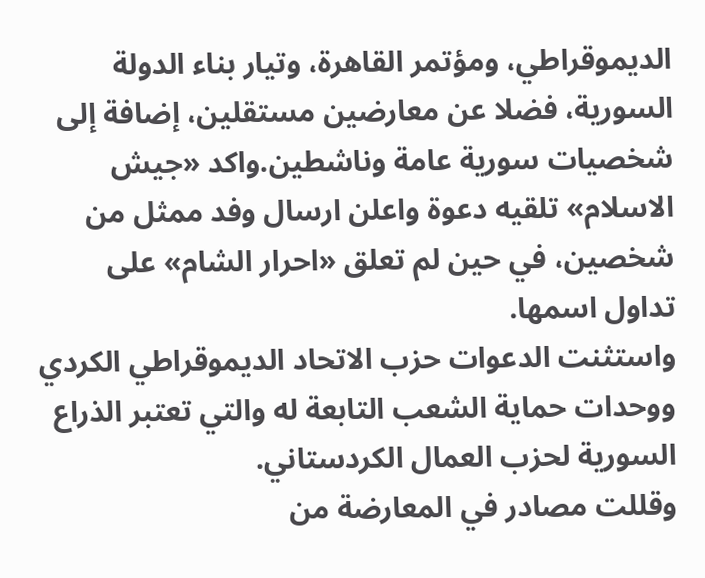الديموقراطي، ومؤتمر القاهرة، وتيار بناء الدولة السورية، فضلا عن معارضين مستقلين، إضافة إلى شخصيات سورية عامة وناشطين.واكد «جيش الاسلام» تلقيه دعوة واعلن ارسال وفد ممثل من شخصين، في حين لم تعلق «احرار الشام» على تداول اسمها.
واستثنت الدعوات حزب الاتحاد الديموقراطي الكردي ووحدات حماية الشعب التابعة له والتي تعتبر الذراع السورية لحزب العمال الكردستاني.
وقللت مصادر في المعارضة من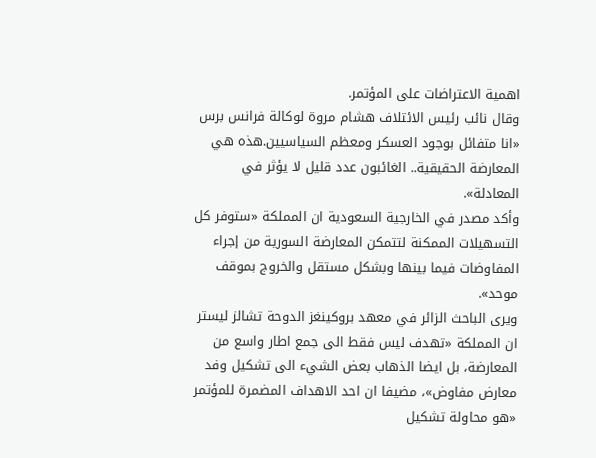اهمية الاعتراضات على المؤتمر.
وقال نائب رئيس الائتلاف هشام مروة لوكالة فرانس برس «انا متفائل بوجود العسكر ومعظم السياسيين.هذه هي المعارضة الحقيقية.. الغائبون عدد قليل لا يؤثر في المعادلة».
وأكد مصدر في الخارجية السعودية ان المملكة «ستوفر كل التسهيلات الممكنة لتتمكن المعارضة السورية من إجراء المفاوضات فيما بينها وبشكل مستقل والخروج بموقف موحد».
ويرى الباحث الزائر في معهد بروكينغز الدوحة تشالز ليستر ان المملكة «تهدف ليس فقط الى جمع اطار واسع من المعارضة، بل ايضا الذهاب بعض الشيء الى تشكيل وفد معارض مفاوض»، مضيفا ان احد الاهداف المضمرة للمؤتمر «هو محاولة تشكيل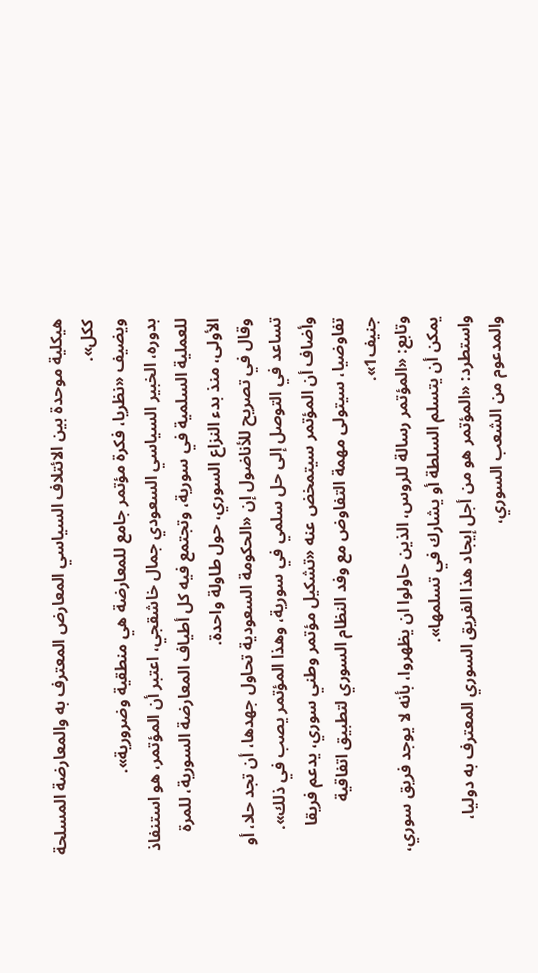هيكلية موحدة بين الائتلاف السياسي المعارض المعترف به والمعارضة المسلحة ككل».
ويضيف «نظريا، فكرة مؤتمر جامع للمعارضة هي منطقية وضرورية».
بدوره، الخبير السياسي السعودي جمال خاشقجي، اعتبر أن المؤتمر، هو استنفاذ للعملية السلمية في سورية، وتجتمع فيه كل أطياف المعارضة السورية، للمرة الأولى، منذ بدء النزاع السوري، حول طاولة واحدة.
وقال في تصريح للأناضول إن «الحكومة السعودية تحاول جهدها، أن تجد حلا، أو تساعد في التوصل إلى حل سلمي في سورية، وهذا المؤتمر يصب في ذلك».
وأضاف أن المؤتمر سيتمخض عنه «تشكيل مؤتمر وطني سوري، يدعم فريقا تفاوضيا، سيتولى مهمة التفاوض مع وفد النظام السوري لتطبيق اتفاقية جنيف1».
وتابع: «المؤتمر رسالة للروس، الذين حاولوا ان يظهروا، بأنه لا يوجد فريق سوري، يمكن أن يتسلم السلطة أو يشارك في تسلمها».
واستطرد: «المؤتمر هو من أجل إيجاد هذا الفريق السوري المعترف به دوليا، والمدعوم من الشعب السوري،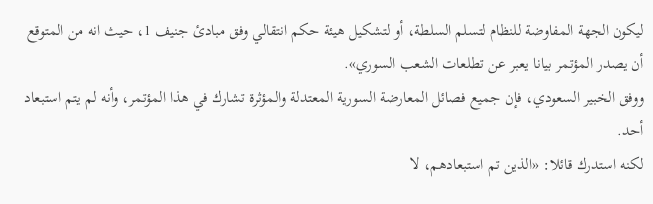ليكون الجهة المفاوضة للنظام لتسلم السلطة، أو لتشكيل هيئة حكم انتقالي وفق مبادئ جنيف 1، حيث انه من المتوقع أن يصدر المؤتمر بيانا يعبر عن تطلعات الشعب السوري».
ووفق الخبير السعودي، فإن جميع فصائل المعارضة السورية المعتدلة والمؤثرة تشارك في هذا المؤتمر، وأنه لم يتم استبعاد أحد.
لكنه استدرك قائلا: «الذين تم استبعادهم، لا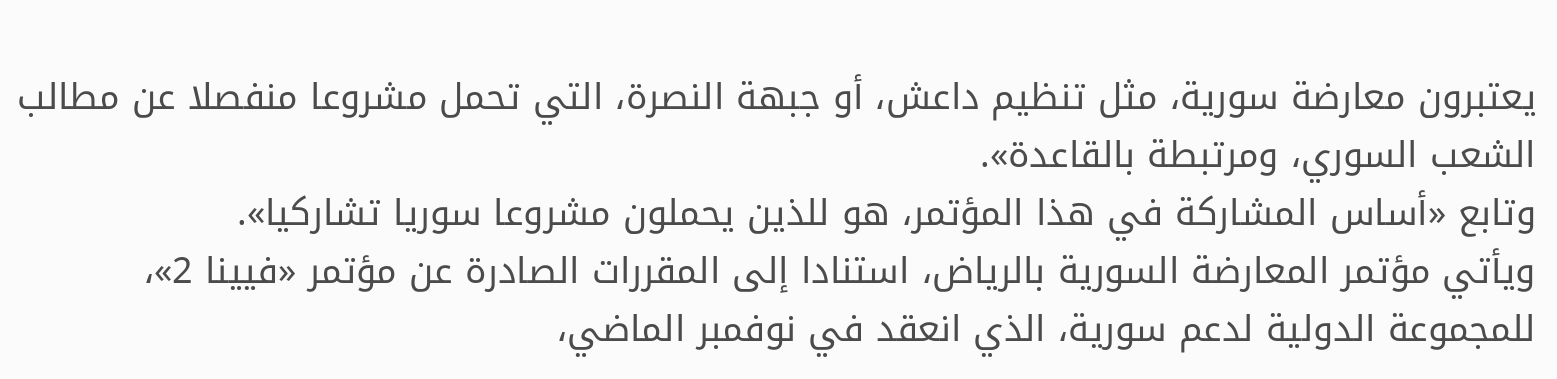يعتبرون معارضة سورية، مثل تنظيم داعش، أو جبهة النصرة، التي تحمل مشروعا منفصلا عن مطالب الشعب السوري، ومرتبطة بالقاعدة».
وتابع «أساس المشاركة في هذا المؤتمر، هو للذين يحملون مشروعا سوريا تشاركيا».
ويأتي مؤتمر المعارضة السورية بالرياض، استنادا إلى المقررات الصادرة عن مؤتمر «فيينا 2»، للمجموعة الدولية لدعم سورية، الذي انعقد في نوفمبر الماضي،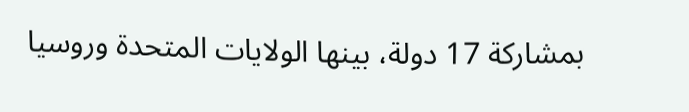بمشاركة 17 دولة، بينها الولايات المتحدة وروسيا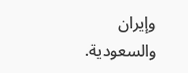وإيران والسعودية.